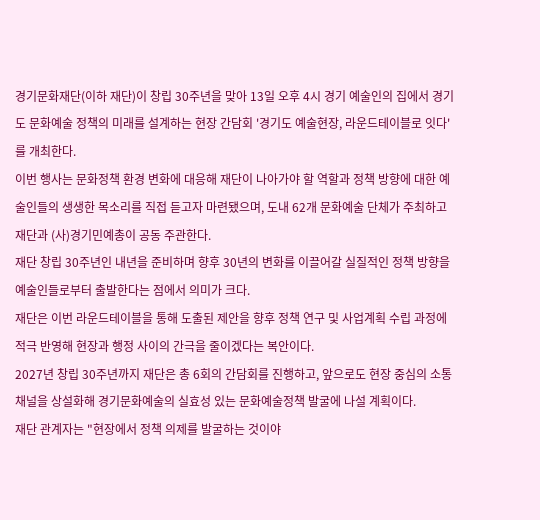경기문화재단(이하 재단)이 창립 30주년을 맞아 13일 오후 4시 경기 예술인의 집에서 경기도 문화예술 정책의 미래를 설계하는 현장 간담회 '경기도 예술현장, 라운드테이블로 잇다'를 개최한다.
이번 행사는 문화정책 환경 변화에 대응해 재단이 나아가야 할 역할과 정책 방향에 대한 예술인들의 생생한 목소리를 직접 듣고자 마련됐으며, 도내 62개 문화예술 단체가 주최하고 재단과 (사)경기민예총이 공동 주관한다.
재단 창립 30주년인 내년을 준비하며 향후 30년의 변화를 이끌어갈 실질적인 정책 방향을 예술인들로부터 출발한다는 점에서 의미가 크다.
재단은 이번 라운드테이블을 통해 도출된 제안을 향후 정책 연구 및 사업계획 수립 과정에 적극 반영해 현장과 행정 사이의 간극을 줄이겠다는 복안이다.
2027년 창립 30주년까지 재단은 총 6회의 간담회를 진행하고, 앞으로도 현장 중심의 소통 채널을 상설화해 경기문화예술의 실효성 있는 문화예술정책 발굴에 나설 계획이다.
재단 관계자는 "현장에서 정책 의제를 발굴하는 것이야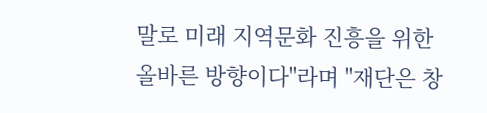말로 미래 지역문화 진흥을 위한 올바른 방향이다"라며 "재단은 창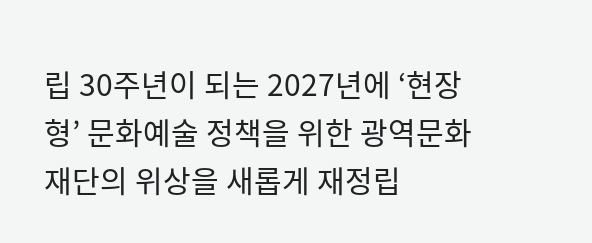립 30주년이 되는 2027년에 ‘현장형’ 문화예술 정책을 위한 광역문화재단의 위상을 새롭게 재정립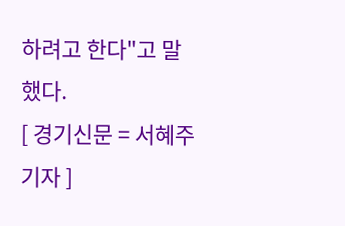하려고 한다"고 말했다.
[ 경기신문 = 서혜주 기자 ]